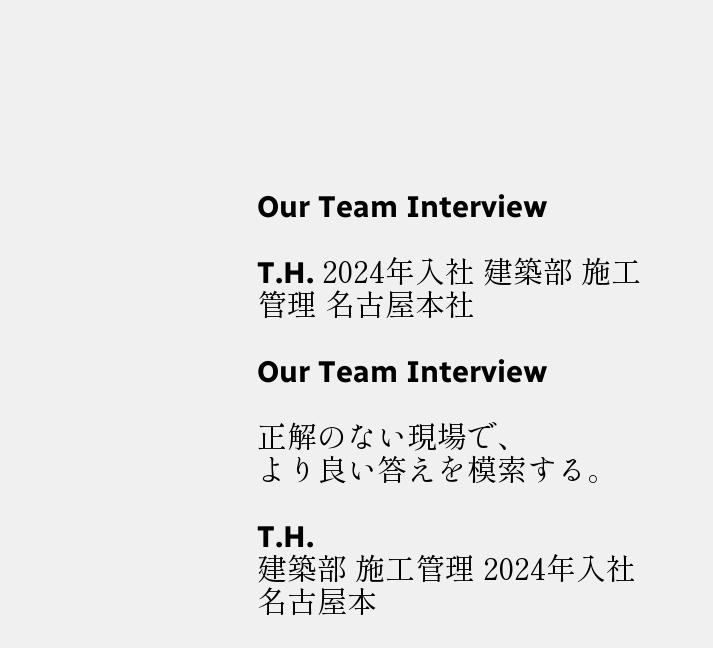Our Team Interview

T.H. 2024年入社 建築部 施工管理 名古屋本社

Our Team Interview

正解のない現場で、
より良い答えを模索する。

T.H.
建築部 施工管理 2024年入社 名古屋本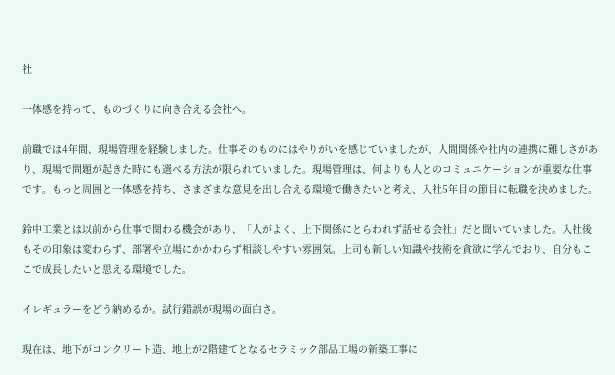社

一体感を持って、ものづくりに向き合える会社へ。

前職では4年間、現場管理を経験しました。仕事そのものにはやりがいを感じていましたが、人間関係や社内の連携に難しさがあり、現場で問題が起きた時にも選べる方法が限られていました。現場管理は、何よりも人とのコミュニケーションが重要な仕事です。もっと周囲と一体感を持ち、さまざまな意見を出し合える環境で働きたいと考え、入社5年目の節目に転職を決めました。

鈴中工業とは以前から仕事で関わる機会があり、「人がよく、上下関係にとらわれず話せる会社」だと聞いていました。入社後もその印象は変わらず、部署や立場にかかわらず相談しやすい雰囲気。上司も新しい知識や技術を貪欲に学んでおり、自分もここで成長したいと思える環境でした。

イレギュラーをどう納めるか。試行錯誤が現場の面白さ。

現在は、地下がコンクリート造、地上が2階建てとなるセラミック部品工場の新築工事に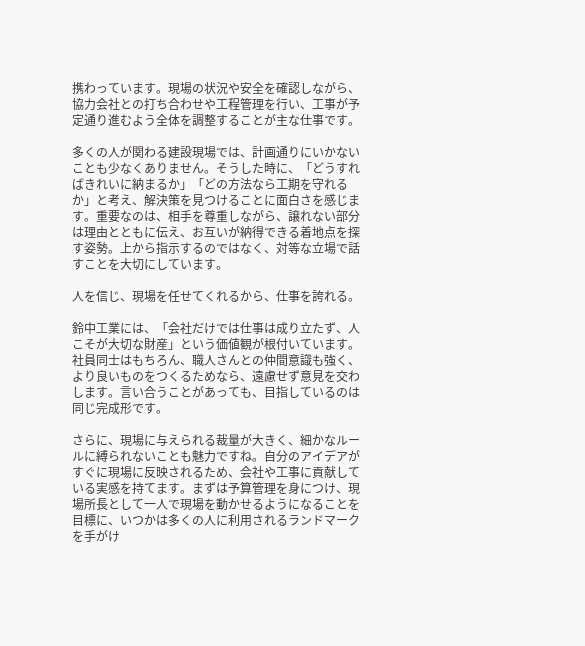携わっています。現場の状況や安全を確認しながら、協力会社との打ち合わせや工程管理を行い、工事が予定通り進むよう全体を調整することが主な仕事です。

多くの人が関わる建設現場では、計画通りにいかないことも少なくありません。そうした時に、「どうすればきれいに納まるか」「どの方法なら工期を守れるか」と考え、解決策を見つけることに面白さを感じます。重要なのは、相手を尊重しながら、譲れない部分は理由とともに伝え、お互いが納得できる着地点を探す姿勢。上から指示するのではなく、対等な立場で話すことを大切にしています。

人を信じ、現場を任せてくれるから、仕事を誇れる。

鈴中工業には、「会社だけでは仕事は成り立たず、人こそが大切な財産」という価値観が根付いています。社員同士はもちろん、職人さんとの仲間意識も強く、より良いものをつくるためなら、遠慮せず意見を交わします。言い合うことがあっても、目指しているのは同じ完成形です。

さらに、現場に与えられる裁量が大きく、細かなルールに縛られないことも魅力ですね。自分のアイデアがすぐに現場に反映されるため、会社や工事に貢献している実感を持てます。まずは予算管理を身につけ、現場所長として一人で現場を動かせるようになることを目標に、いつかは多くの人に利用されるランドマークを手がけ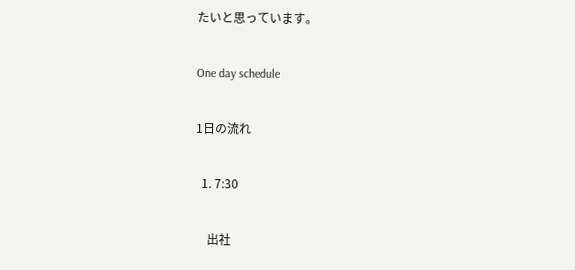たいと思っています。

One day schedule

1日の流れ

  1. 7:30

    出社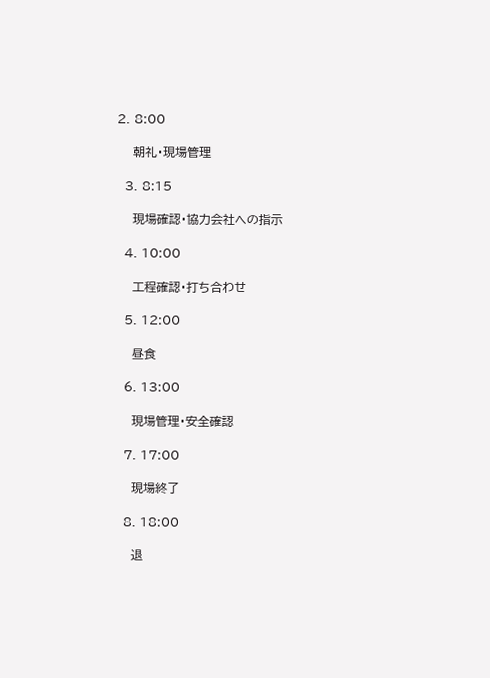2. 8:00

    朝礼・現場管理

  3. 8:15

    現場確認・協力会社への指示

  4. 10:00

    工程確認・打ち合わせ

  5. 12:00

    昼食

  6. 13:00

    現場管理・安全確認

  7. 17:00

    現場終了

  8. 18:00

    退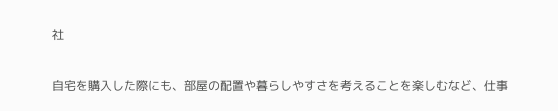社

自宅を購入した際にも、部屋の配置や暮らしやすさを考えることを楽しむなど、仕事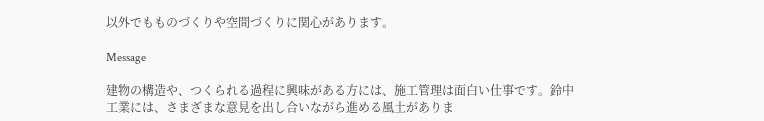以外でもものづくりや空間づくりに関心があります。

Message

建物の構造や、つくられる過程に興味がある方には、施工管理は面白い仕事です。鈴中工業には、さまざまな意見を出し合いながら進める風土がありま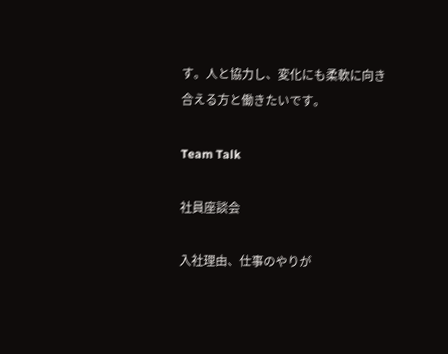す。人と協力し、変化にも柔軟に向き合える方と働きたいです。

Team Talk

社員座談会

入社理由、仕事のやりが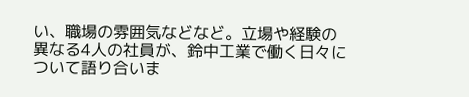い、職場の雰囲気などなど。立場や経験の異なる4人の社員が、鈴中工業で働く日々について語り合いま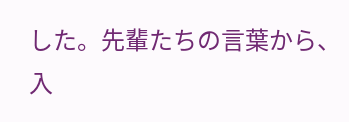した。先輩たちの言葉から、入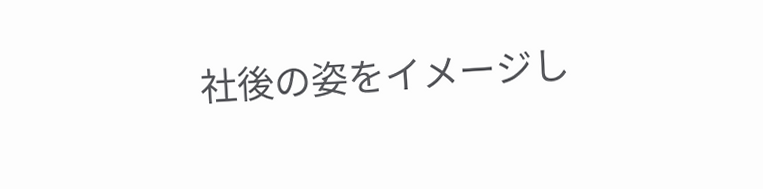社後の姿をイメージし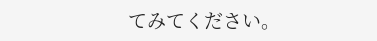てみてください。